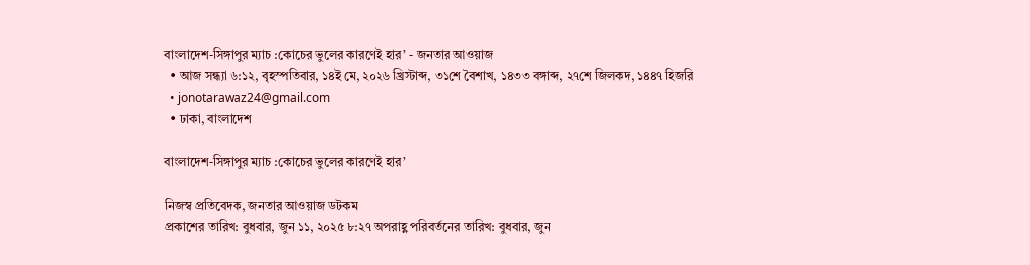বাংলাদেশ-সিঙ্গাপুর ম্যাচ :কোচের ভুলের কারণেই হার’ - জনতার আওয়াজ
  • আজ সন্ধ্যা ৬:১২, বৃহস্পতিবার, ১৪ই মে, ২০২৬ খ্রিস্টাব্দ, ৩১শে বৈশাখ, ১৪৩৩ বঙ্গাব্দ, ২৭শে জিলকদ, ১৪৪৭ হিজরি
  • jonotarawaz24@gmail.com
  • ঢাকা, বাংলাদেশ

বাংলাদেশ-সিঙ্গাপুর ম্যাচ :কোচের ভুলের কারণেই হার’

নিজস্ব প্রতিবেদক, জনতার আওয়াজ ডটকম
প্রকাশের তারিখ: বুধবার, জুন ১১, ২০২৫ ৮:২৭ অপরাহ্ণ পরিবর্তনের তারিখ: বুধবার, জুন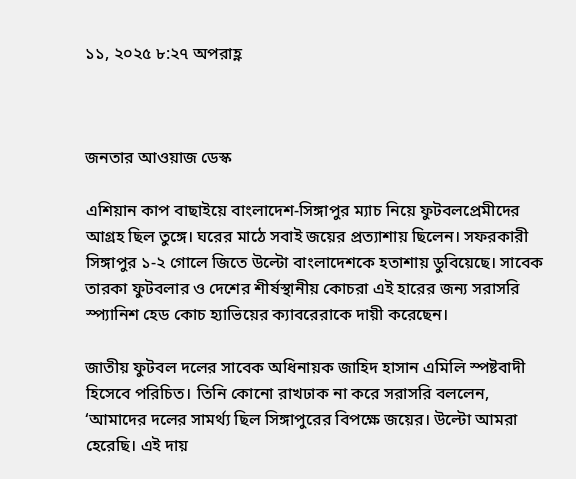১১, ২০২৫ ৮:২৭ অপরাহ্ণ



জনতার আওয়াজ ডেস্ক

এশিয়ান কাপ বাছাইয়ে বাংলাদেশ-সিঙ্গাপুর ম্যাচ নিয়ে ফুটবলপ্রেমীদের আগ্রহ ছিল তুঙ্গে। ঘরের মাঠে সবাই জয়ের প্রত্যাশায় ছিলেন। সফরকারী সিঙ্গাপুর ১-২ গোলে জিতে উল্টো বাংলাদেশকে হতাশায় ডুবিয়েছে। সাবেক তারকা ফুটবলার ও দেশের শীর্ষস্থানীয় কোচরা এই হারের জন্য সরাসরি স্প্যানিশ হেড কোচ হ্যাভিয়ের ক্যাবরেরাকে দায়ী করেছেন।

জাতীয় ফুটবল দলের সাবেক অধিনায়ক জাহিদ হাসান এমিলি স্পষ্টবাদী হিসেবে পরিচিত। তিনি কোনো রাখঢাক না করে সরাসরি বললেন, ‘আমাদের দলের সামর্থ্য ছিল সিঙ্গাপুরের বিপক্ষে জয়ের। উল্টো আমরা হেরেছি। এই দায়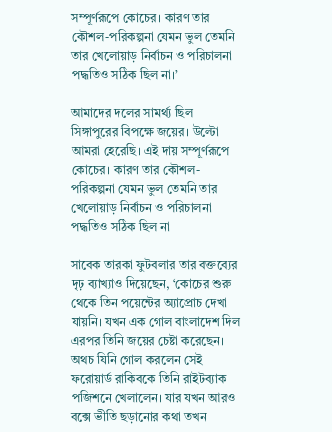সম্পূর্ণরূপে কোচের। কারণ তার কৌশল-পরিকল্পনা যেমন ভুল তেমনি তার খেলোয়াড় নির্বাচন ও পরিচালনা পদ্ধতিও সঠিক ছিল না।’

আমাদের দলের সামর্থ্য ছিল সিঙ্গাপুরের বিপক্ষে জয়ের। উল্টো আমরা হেরেছি। এই দায় সম্পূর্ণরূপে কোচের। কারণ তার কৌশল-পরিকল্পনা যেমন ভুল তেমনি তার খেলোয়াড় নির্বাচন ও পরিচালনা পদ্ধতিও সঠিক ছিল না

সাবেক তারকা ফুটবলার তার বক্তব্যের দৃঢ় ব্যাখ্যাও দিয়েছেন, ‘কোচের শুরু থেকে তিন পয়েন্টের অ্যাপ্রোচ দেখা যায়নি। যখন এক গোল বাংলাদেশ দিল এরপর তিনি জয়ের চেষ্টা করেছেন। অথচ যিনি গোল করলেন সেই ফরোয়ার্ড রাকিবকে তিনি রাইটব্যাক পজিশনে খেলালেন। যার যখন আরও বক্সে ভীতি ছড়ানোর কথা তখন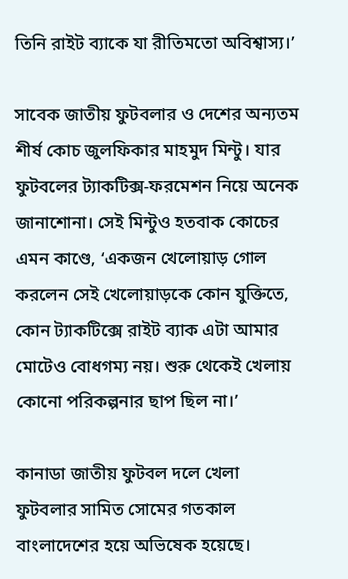তিনি রাইট ব্যাকে যা রীতিমতো অবিশ্বাস্য।’

সাবেক জাতীয় ফুটবলার ও দেশের অন্যতম শীর্ষ কোচ জুলফিকার মাহমুদ মিন্টু। যার ফুটবলের ট্যাকটিক্স-ফরমেশন নিয়ে অনেক জানাশোনা। সেই মিন্টুও হতবাক কোচের এমন কাণ্ডে, ‘একজন খেলোয়াড় গোল করলেন সেই খেলোয়াড়কে কোন যুক্তিতে, কোন ট্যাকটিক্সে রাইট ব্যাক এটা আমার মোটেও বোধগম্য নয়। শুরু থেকেই খেলায় কোনো পরিকল্পনার ছাপ ছিল না।’

কানাডা জাতীয় ফুটবল দলে খেলা ফুটবলার সামিত সোমের গতকাল বাংলাদেশের হয়ে অভিষেক হয়েছে।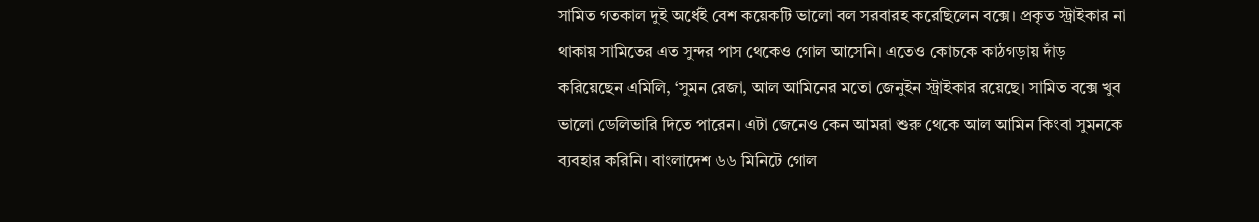সামিত গতকাল দুই অর্ধেই বেশ কয়েকটি ভালো বল সরবারহ করেছিলেন বক্সে। প্রকৃত স্ট্রাইকার না থাকায় সামিতের এত সুন্দর পাস থেকেও গোল আসেনি। এতেও কোচকে কাঠগড়ায় দাঁড় করিয়েছেন এমিলি, ‘সুমন রেজা, আল আমিনের মতো জেনুইন স্ট্রাইকার রয়েছে। সামিত বক্সে খুব ভালো ডেলিভারি দিতে পারেন। এটা জেনেও কেন আমরা শুরু থেকে আল আমিন কিংবা সুমনকে ব্যবহার করিনি। বাংলাদেশ ৬৬ মিনিটে গোল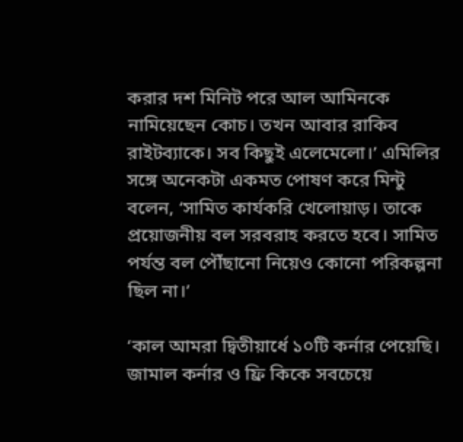করার দশ মিনিট পরে আল আমিনকে নামিয়েছেন কোচ। তখন আবার রাকিব রাইটব্যাকে। সব কিছুই এলেমেলো।’ এমিলির সঙ্গে অনেকটা একমত পোষণ করে মিন্টু বলেন, ‘সামিত কার্যকরি খেলোয়াড়। তাকে প্রয়োজনীয় বল সরবরাহ করতে হবে। সামিত পর্যন্ত বল পৌঁছানো নিয়েও কোনো পরিকল্পনা ছিল না।’

‘কাল আমরা দ্বিতীয়ার্ধে ১০টি কর্নার পেয়েছি। জামাল কর্নার ও ফ্রি কিকে সবচেয়ে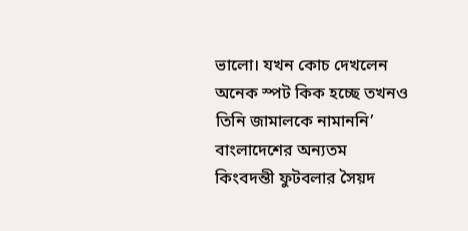ভালো। যখন কোচ দেখলেন অনেক স্পট কিক হচ্ছে তখনও তিনি জামালকে নামাননি’
বাংলাদেশের অন্যতম কিংবদন্তী ফুটবলার সৈয়দ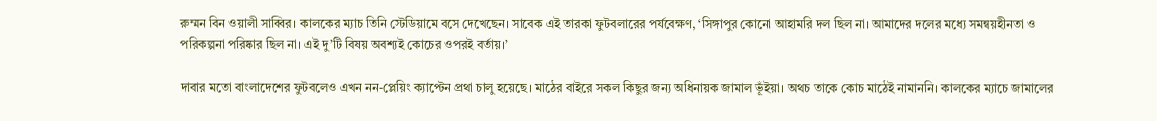রুম্মন বিন ওয়ালী সাব্বির। কালকের ম্যাচ তিনি স্টেডিয়ামে বসে দেখেছেন। সাবেক এই তারকা ফুটবলারের পর্যবেক্ষণ, ‘সিঙ্গাপুর কোনো আহামরি দল ছিল না। আমাদের দলের মধ্যে সমন্বয়হীনতা ও পরিকল্পনা পরিষ্কার ছিল না। এই দু’টি বিষয় অবশ্যই কোচের ওপরই বর্তায়।’

দাবার মতো বাংলাদেশের ফুটবলেও এখন নন-প্লেয়িং ক্যাপ্টেন প্রথা চালু হয়েছে। মাঠের বাইরে সকল কিছুর জন্য অধিনায়ক জামাল ভূঁইয়া। অথচ তাকে কোচ মাঠেই নামাননি। কালকের ম্যাচে জামালের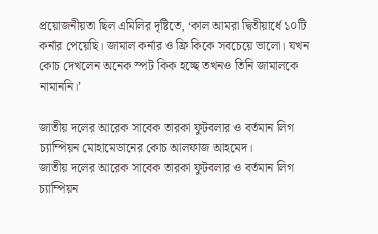প্রয়োজনীয়তা ছিল এমিলির দৃষ্টিতে, ‘কাল আমরা দ্বিতীয়ার্ধে ১০টি কর্নার পেয়েছি। জামাল কর্নার ও ফ্রি কিকে সবচেয়ে ভালো। যখন কোচ দেখলেন অনেক স্পট কিক হচ্ছে তখনও তিনি জামালকে নামাননি।’

জাতীয় দলের আরেক সাবেক তারকা ফুটবলার ও বর্তমান লিগ চ্যাম্পিয়ন মোহামেডানের কোচ আলফাজ আহমেদ।
জাতীয় দলের আরেক সাবেক তারকা ফুটবলার ও বর্তমান লিগ চ্যাম্পিয়ন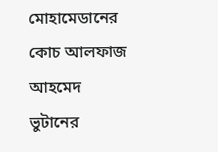মোহামেডানের কোচ আলফাজ আহমেদ ভুটানের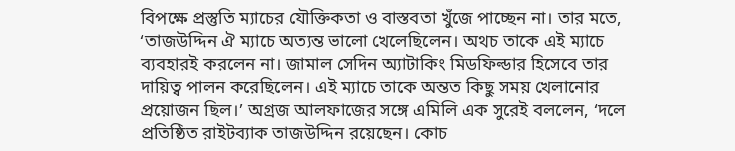বিপক্ষে প্রস্তুতি ম্যাচের যৌক্তিকতা ও বাস্তবতা খুঁজে পাচ্ছেন না। তার মতে, ‘তাজউদ্দিন ঐ ম্যাচে অত্যন্ত ভালো খেলেছিলেন। অথচ তাকে এই ম্যাচে ব্যবহারই করলেন না। জামাল সেদিন অ্যাটাকিং মিডফিল্ডার হিসেবে তার দায়িত্ব পালন করেছিলেন। এই ম্যাচে তাকে অন্তত কিছু সময় খেলানোর প্রয়োজন ছিল।’ অগ্রজ আলফাজের সঙ্গে এমিলি এক সুরেই বললেন, ‘দলে প্রতিষ্ঠিত রাইটব্যাক তাজউদ্দিন রয়েছেন। কোচ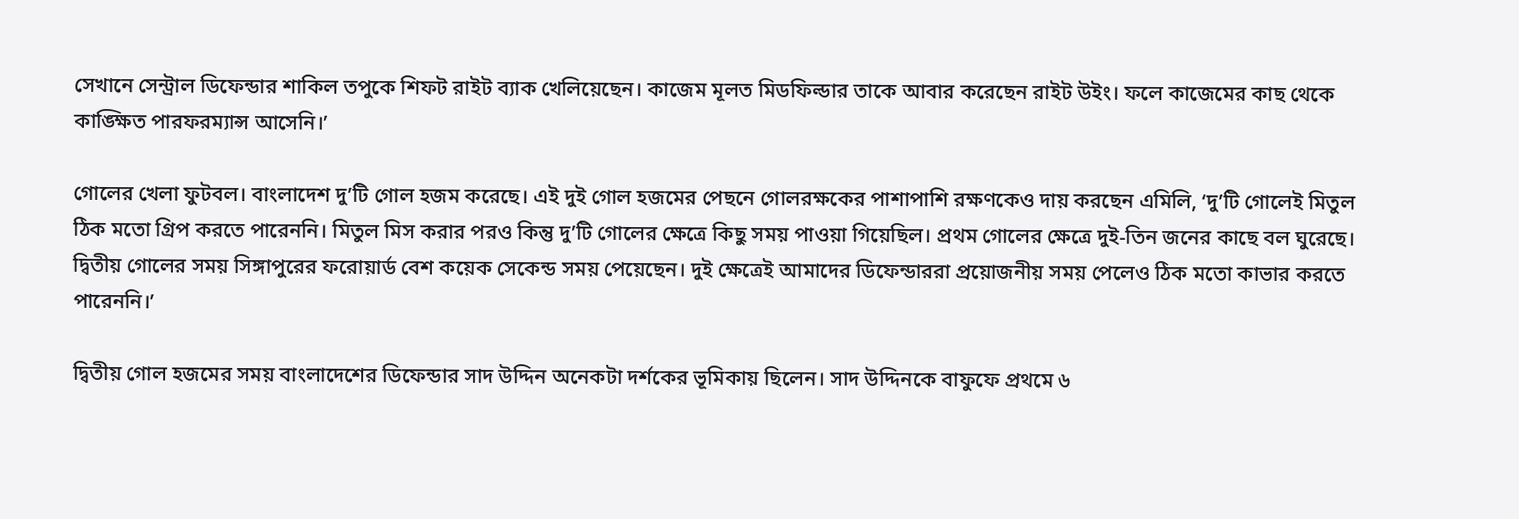সেখানে সেন্ট্রাল ডিফেন্ডার শাকিল তপুকে শিফট রাইট ব্যাক খেলিয়েছেন। কাজেম মূলত মিডফিল্ডার তাকে আবার করেছেন রাইট উইং। ফলে কাজেমের কাছ থেকে কাঙ্ক্ষিত পারফরম্যান্স আসেনি।’

গোলের খেলা ফুটবল। বাংলাদেশ দু’টি গোল হজম করেছে। এই দুই গোল হজমের পেছনে গোলরক্ষকের পাশাপাশি রক্ষণকেও দায় করছেন এমিলি, ‘দু’টি গোলেই মিতুল ঠিক মতো গ্রিপ করতে পারেননি। মিতুল মিস করার পরও কিন্তু দু’টি গোলের ক্ষেত্রে কিছু সময় পাওয়া গিয়েছিল। প্রথম গোলের ক্ষেত্রে দুই-তিন জনের কাছে বল ঘুরেছে। দ্বিতীয় গোলের সময় সিঙ্গাপুরের ফরোয়ার্ড বেশ কয়েক সেকেন্ড সময় পেয়েছেন। দুই ক্ষেত্রেই আমাদের ডিফেন্ডাররা প্রয়োজনীয় সময় পেলেও ঠিক মতো কাভার করতে পারেননি।’

দ্বিতীয় গোল হজমের সময় বাংলাদেশের ডিফেন্ডার সাদ উদ্দিন অনেকটা দর্শকের ভূমিকায় ছিলেন। সাদ উদ্দিনকে বাফুফে প্রথমে ৬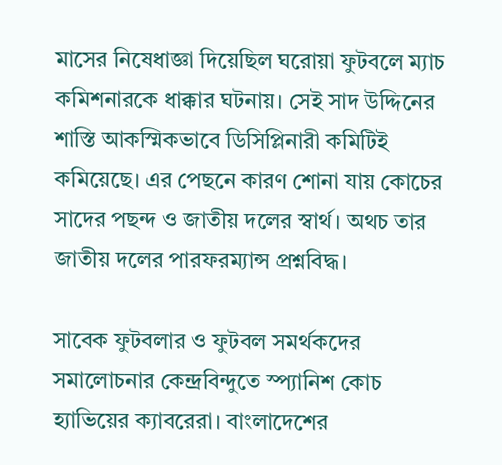মাসের নিষেধাজ্ঞা দিয়েছিল ঘরোয়া ফুটবলে ম্যাচ কমিশনারকে ধাক্কার ঘটনায়। সেই সাদ উদ্দিনের শাস্তি আকস্মিকভাবে ডিসিপ্লিনারী কমিটিই কমিয়েছে। এর পেছনে কারণ শোনা যায় কোচের সাদের পছন্দ ও জাতীয় দলের স্বার্থ। অথচ তার জাতীয় দলের পারফরম্যান্স প্রশ্নবিদ্ধ।

সাবেক ফুটবলার ও ফুটবল সমর্থকদের সমালোচনার কেন্দ্রবিন্দুতে স্প্যানিশ কোচ হ্যাভিয়ের ক্যাবরেরা। বাংলাদেশের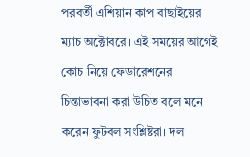পরবর্তী এশিয়ান কাপ বাছাইয়ের ম্যাচ অক্টোবরে। এই সময়ের আগেই কোচ নিয়ে ফেডারেশনের চিন্তাভাবনা করা উচিত বলে মনে করেন ফুটবল সংশ্লিষ্টরা। দল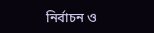নির্বাচন ও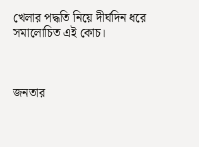খেলার পদ্ধতি নিয়ে দীর্ঘদিন ধরে সমালোচিত এই কোচ।



জনতার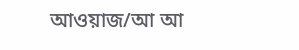আওয়াজ/আ আ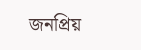জনপ্রিয়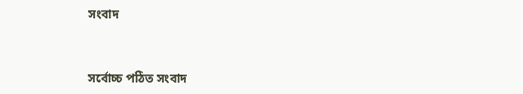সংবাদ



সর্বোচ্চ পঠিত সংবাদ